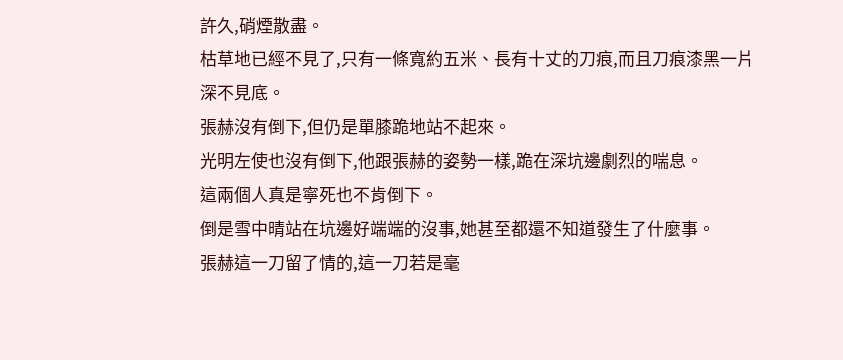許久,硝煙散盡。
枯草地已經不見了,只有一條寬約五米、長有十丈的刀痕,而且刀痕漆黑一片深不見底。
張赫沒有倒下,但仍是單膝跪地站不起來。
光明左使也沒有倒下,他跟張赫的姿勢一樣,跪在深坑邊劇烈的喘息。
這兩個人真是寧死也不肯倒下。
倒是雪中晴站在坑邊好端端的沒事,她甚至都還不知道發生了什麼事。
張赫這一刀留了情的,這一刀若是毫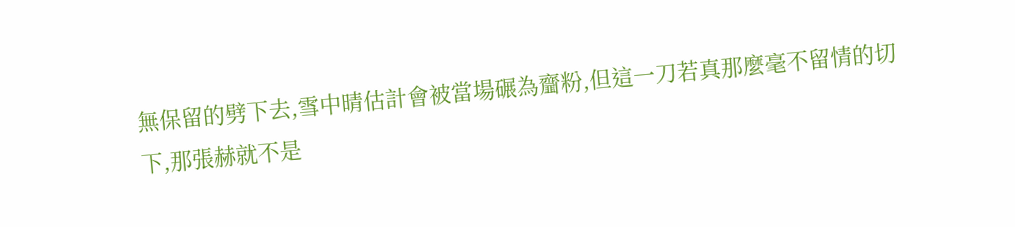無保留的劈下去,雪中晴估計會被當場碾為齏粉,但這一刀若真那麼毫不留情的切下,那張赫就不是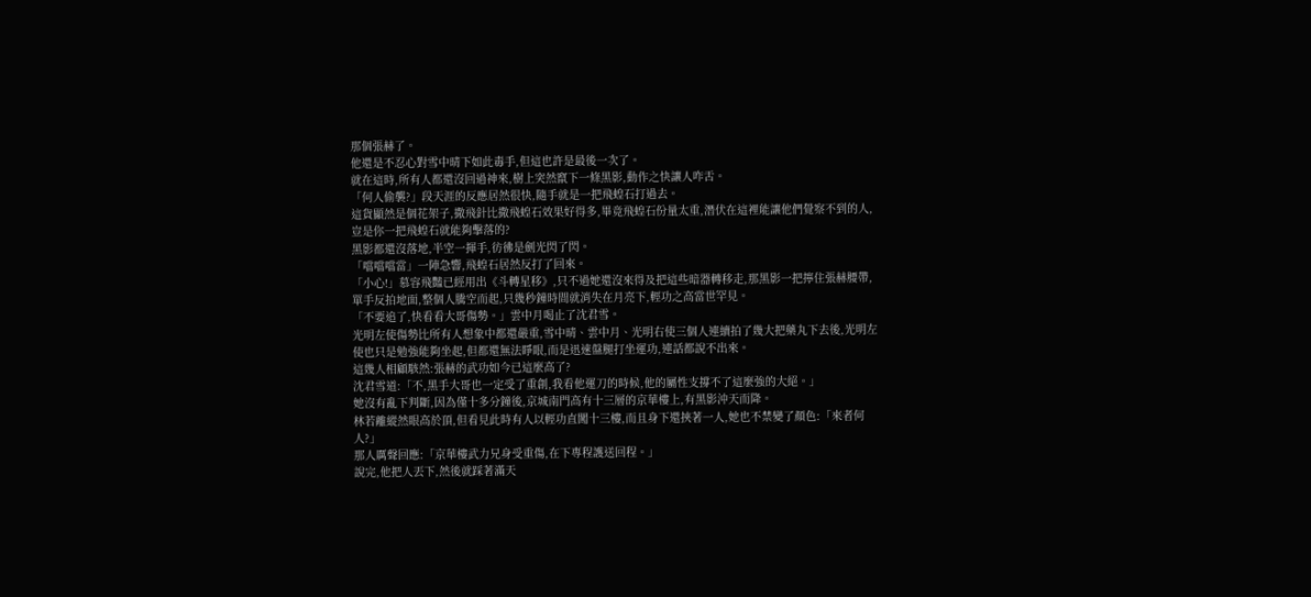那個張赫了。
他還是不忍心對雪中晴下如此毒手,但這也許是最後一次了。
就在這時,所有人都還沒回過神來,樹上突然竄下一條黑影,動作之快讓人咋舌。
「何人偷襲?」段天涯的反應居然很快,隨手就是一把飛蝗石打過去。
這貨顯然是個花架子,撒飛針比撒飛蝗石效果好得多,畢竟飛蝗石份量太重,潛伏在這裡能讓他們覺察不到的人,豈是你一把飛蝗石就能夠擊落的?
黑影都還沒落地,半空一揮手,彷彿是劍光閃了閃。
「噹噹噹當」一陣急響,飛蝗石居然反打了回來。
「小心!」慕容飛豔已經用出《斗轉星移》,只不過她還沒來得及把這些暗器轉移走,那黑影一把擰住張赫腰帶,單手反拍地面,整個人騰空而起,只幾秒鐘時間就消失在月亮下,輕功之高當世罕見。
「不要追了,快看看大哥傷勢。」雲中月喝止了沈君雪。
光明左使傷勢比所有人想象中都還嚴重,雪中晴、雲中月、光明右使三個人連續拍了幾大把藥丸下去後,光明左使也只是勉強能夠坐起,但都還無法睜眼,而是迅速盤腿打坐運功,連話都說不出來。
這幾人相顧駭然:張赫的武功如今已這麼高了?
沈君雪道:「不,黑手大哥也一定受了重創,我看他運刀的時候,他的屬性支撐不了這麼強的大絕。」
她沒有亂下判斷,因為僅十多分鐘後,京城南門高有十三層的京華樓上,有黑影沖天而降。
林若離縱然眼高於頂,但看見此時有人以輕功直闖十三樓,而且身下還挾著一人,她也不禁變了顏色:「來者何人?」
那人厲聲回應:「京華樓武力兄身受重傷,在下專程護送回程。」
說完,他把人丟下,然後就踩著滿天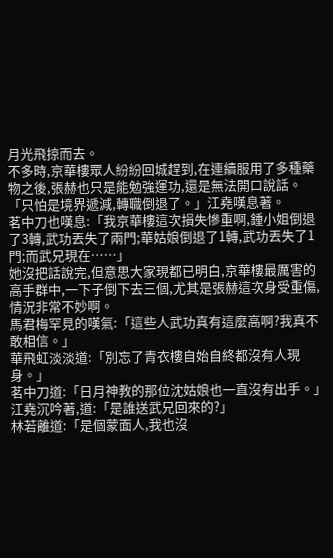月光飛掠而去。
不多時,京華樓眾人紛紛回城趕到,在連續服用了多種藥物之後,張赫也只是能勉強運功,還是無法開口說話。
「只怕是境界遞減,轉職倒退了。」江堯嘆息著。
茗中刀也嘆息:「我京華樓這次損失慘重啊,鍾小姐倒退了3轉,武功丟失了兩門;華姑娘倒退了1轉,武功丟失了1門;而武兄現在……」
她沒把話說完,但意思大家現都已明白,京華樓最厲害的高手群中,一下子倒下去三個,尤其是張赫這次身受重傷,情況非常不妙啊。
馬君梅罕見的嘆氣:「這些人武功真有這麼高啊?我真不敢相信。」
華飛虹淡淡道:「別忘了青衣樓自始自終都沒有人現身。」
茗中刀道:「日月神教的那位沈姑娘也一直沒有出手。」
江堯沉吟著,道:「是誰送武兄回來的?」
林若離道:「是個蒙面人,我也沒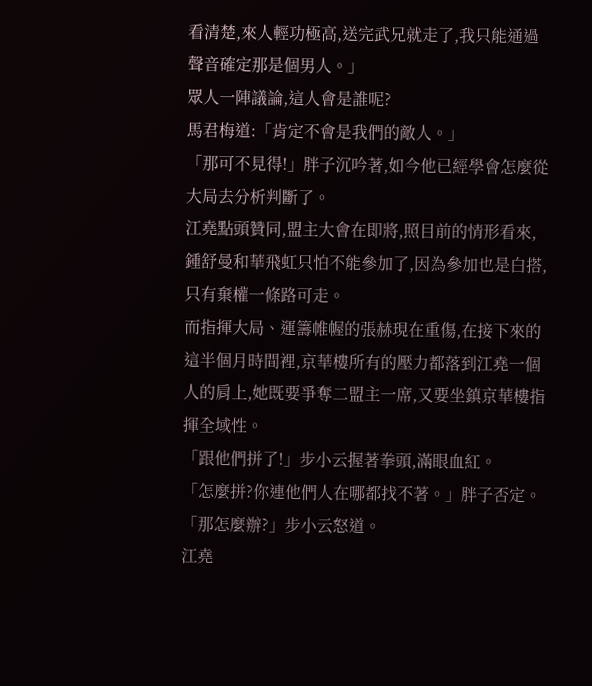看清楚,來人輕功極高,送完武兄就走了,我只能通過聲音確定那是個男人。」
眾人一陣議論,這人會是誰呢?
馬君梅道:「肯定不會是我們的敵人。」
「那可不見得!」胖子沉吟著,如今他已經學會怎麼從大局去分析判斷了。
江堯點頭贊同,盟主大會在即將,照目前的情形看來,鍾舒曼和華飛虹只怕不能參加了,因為參加也是白搭,只有棄權一條路可走。
而指揮大局、運籌帷幄的張赫現在重傷,在接下來的這半個月時間裡,京華樓所有的壓力都落到江堯一個人的肩上,她既要爭奪二盟主一席,又要坐鎮京華樓指揮全域性。
「跟他們拼了!」步小云握著拳頭,滿眼血紅。
「怎麼拼?你連他們人在哪都找不著。」胖子否定。
「那怎麼辦?」步小云怒道。
江堯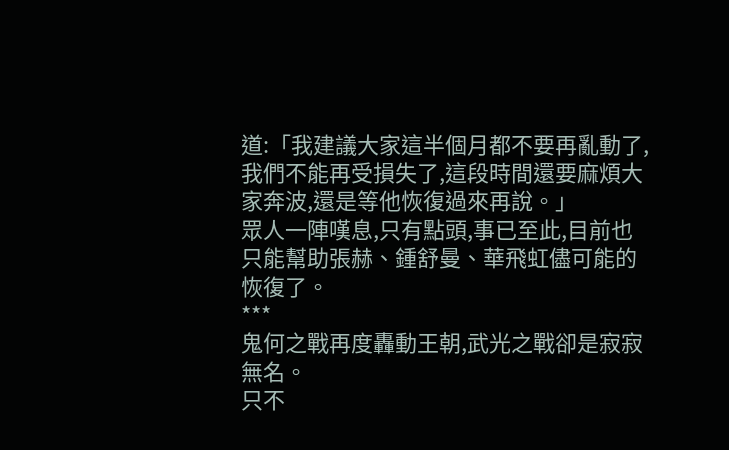道:「我建議大家這半個月都不要再亂動了,我們不能再受損失了,這段時間還要麻煩大家奔波,還是等他恢復過來再說。」
眾人一陣嘆息,只有點頭,事已至此,目前也只能幫助張赫、鍾舒曼、華飛虹儘可能的恢復了。
***
鬼何之戰再度轟動王朝,武光之戰卻是寂寂無名。
只不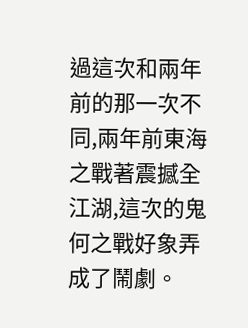過這次和兩年前的那一次不同,兩年前東海之戰著震撼全江湖,這次的鬼何之戰好象弄成了鬧劇。